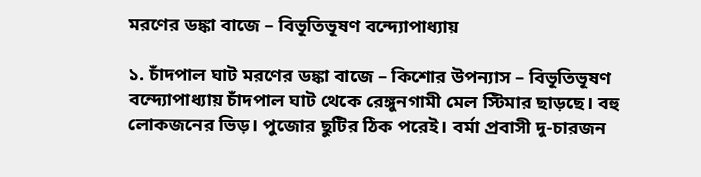মরণের ডঙ্কা বাজে – বিভূতিভূষণ বন্দ্যোপাধ্যায়

১. চাঁদপাল ঘাট মরণের ডঙ্কা বাজে – কিশোর উপন্যাস – বিভূতিভূষণ বন্দ্যোপাধ্যায় চাঁদপাল ঘাট থেকে রেঙ্গুনগামী মেল স্টিমার ছাড়ছে। বহু লোকজনের ভিড়। পুজোর ছুটির ঠিক পরেই। বর্মা প্রবাসী দু-চারজন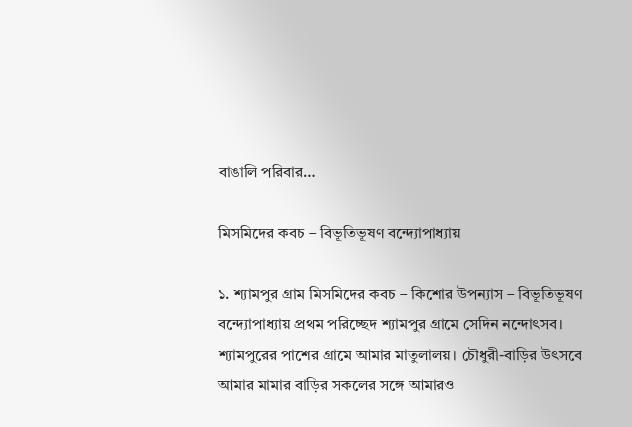বাঙালি পরিবার…

মিসমিদের কবচ – বিভূতিভূষণ বন্দ্যোপাধ্যায়

১. শ্যামপুর গ্রাম মিসমিদের কবচ – কিশোর উপন্যাস – বিভূতিভূষণ বন্দ্যোপাধ্যায় প্রথম পরিচ্ছেদ শ্যামপুর গ্রামে সেদিন নন্দোৎসব। শ্যামপুরের পাশের গ্রামে আমার মাতুলালয়। চৌধুরী-বাড়ির উৎসবে আমার মামার বাড়ির সকলের সঙ্গে আমারও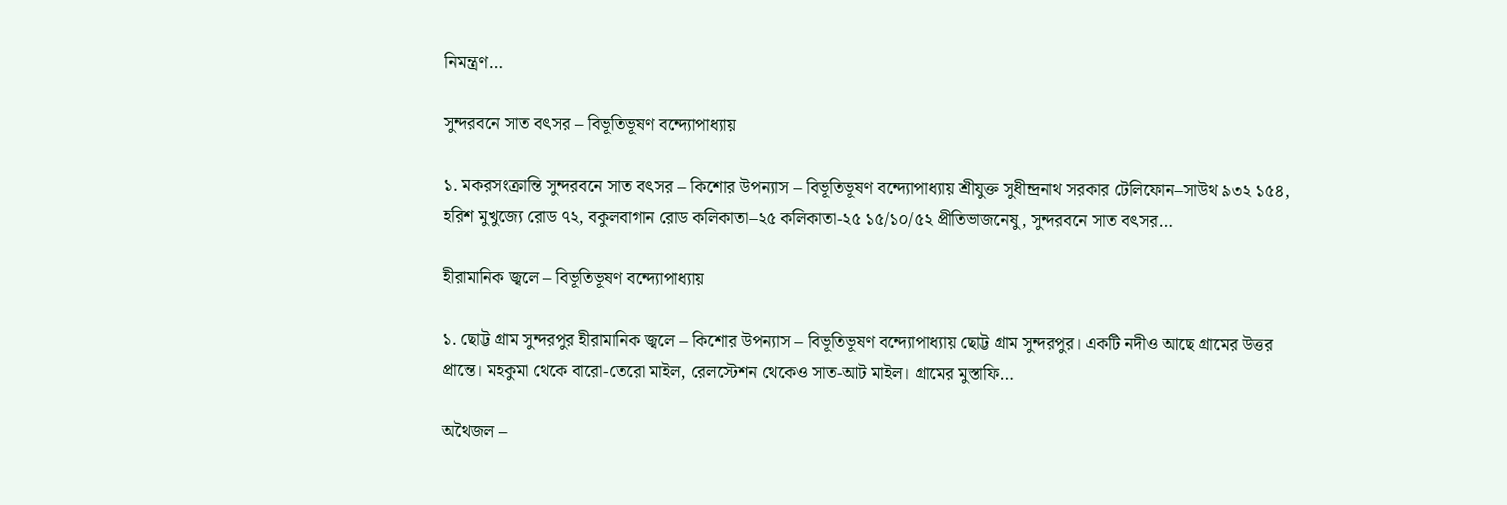নিমন্ত্রণ…

সুন্দরবনে সাত বৎসর – বিভূতিভূষণ বন্দ্যোপাধ্যায়

১. মকরসংক্রান্তি সুন্দরবনে সাত বৎসর – কিশোর উপন্যাস – বিভূতিভূষণ বন্দ্যোপাধ্যায় শ্ৰীযুক্ত সুধীন্দ্রনাথ সরকার টেলিফোন–সাউথ ৯৩২ ১৫৪, হরিশ মুখুজ্যে রোড ৭২, বকুলবাগান রোড কলিকাতা–২৫ কলিকাতা-২৫ ১৫/১০/৫২ প্রীতিভাজনেষু, সুন্দরবনে সাত বৎসর…

হীরামানিক জ্বলে – বিভূতিভূষণ বন্দ্যোপাধ্যায়

১. ছোট্ট গ্রাম সুন্দরপুর হীরামানিক জ্বলে – কিশোর উপন্যাস – বিভূতিভূষণ বন্দ্যোপাধ্যায় ছোট্ট গ্রাম সুন্দরপুর। একটি নদীও আছে গ্রামের উত্তর প্রান্তে। মহকুমা থেকে বারো-তেরো মাইল, রেলস্টেশন থেকেও সাত-আট মাইল। গ্রামের মুস্তাফি…

অথৈজল –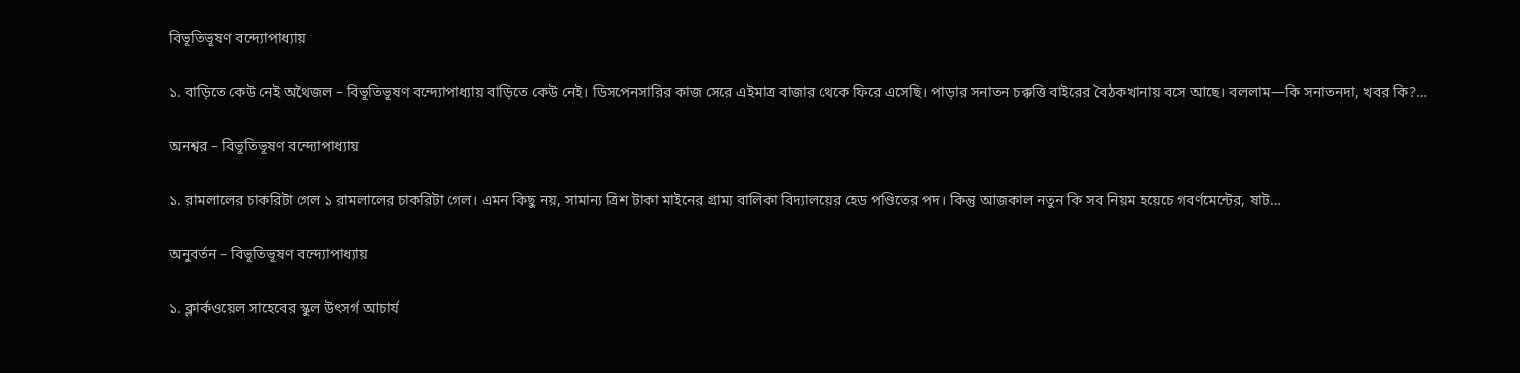বিভূতিভূষণ বন্দ্যোপাধ্যায়

১. বাড়িতে কেউ নেই অথৈজল – বিভূতিভূষণ বন্দ্যোপাধ্যায় বাড়িতে কেউ নেই। ডিসপেনসারির কাজ সেরে এইমাত্র বাজার থেকে ফিরে এসেছি। পাড়ার সনাতন চক্কত্তি বাইরের বৈঠকখানায় বসে আছে। বললাম—কি সনাতনদা, খবর কি?…

অনশ্বর – বিভূতিভূষণ বন্দ্যোপাধ্যায়

১. রামলালের চাকরিটা গেল ১ রামলালের চাকরিটা গেল। এমন কিছু নয়, সামান্য ত্রিশ টাকা মাইনের গ্রাম্য বালিকা বিদ্যালয়ের হেড পণ্ডিতের পদ। কিন্তু আজকাল নতুন কি সব নিয়ম হয়েচে গবর্ণমেন্টের, ষাট…

অনুবর্তন – বিভূতিভূষণ বন্দ্যোপাধ্যায়

১. ক্লার্কওয়েল সাহেবের স্কুল উৎসর্গ আচার্য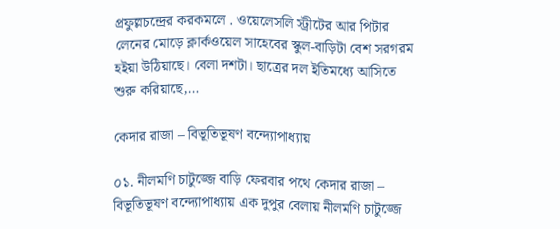প্রফুল্লচন্দ্রের করকমলে . ওয়েলেসলি স্ট্রীটের আর পিটার লেনের মোড়ে ক্লার্কওয়েল সাহেবের স্কুল-বাড়িটা বেশ সরগরম হইয়া উঠিয়াছে। বেলা দশটা। ছাত্রের দল ইতিমধ্যে আসিতে শুরু করিয়াছে,…

কেদার রাজা – বিভূতিভূষণ বন্দ্যোপাধ্যায়

০১. নীলমণি চাটুজ্জে বাড়ি ফেরবার পথে কেদার রাজা – বিভূতিভূষণ বন্দ্যোপাধ্যায় এক দুপুর বেলায় নীলমণি চাটুজ্জে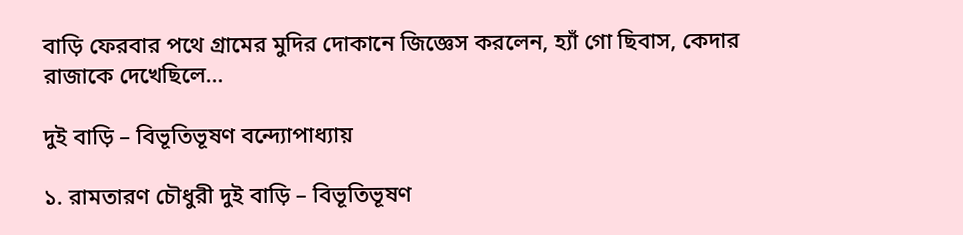বাড়ি ফেরবার পথে গ্রামের মুদির দোকানে জিজ্ঞেস করলেন, হ্যাঁ গো ছিবাস, কেদার রাজাকে দেখেছিলে…

দুই বাড়ি – বিভূতিভূষণ বন্দ্যোপাধ্যায়

১. রামতারণ চৌধুরী দুই বাড়ি – বিভূতিভূষণ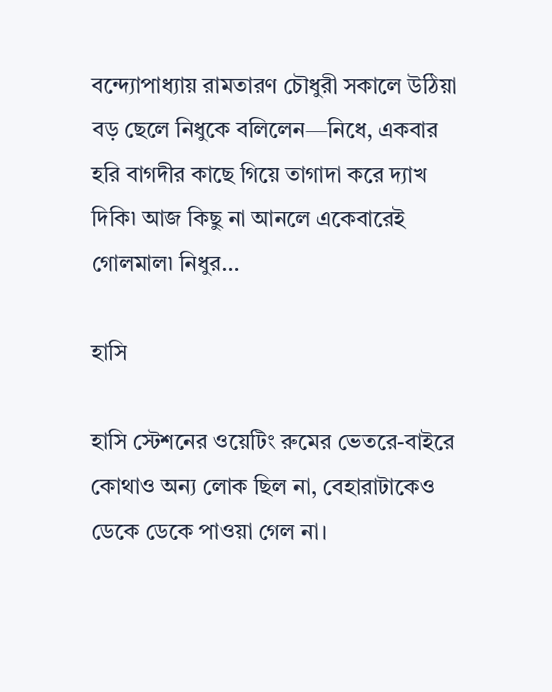বন্দ্যোপাধ্যায় রামতারণ চৌধুরী সকালে উঠিয়া বড় ছেলে নিধুকে বলিলেন—নিধে, একবার হরি বাগদীর কাছে গিয়ে তাগাদা করে দ্যাখ দিকি৷ আজ কিছু না আনলে একেবারেই গোলমাল৷ নিধুর…

হাসি

হাসি স্টেশনের ওয়েটিং রুমের ভেতরে-বাইরে কোথাও অন্য লোক ছিল না, বেহারাটাকেও ডেকে ডেকে পাওয়া গেল না।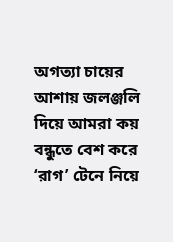অগত্যা চায়ের আশায় জলঞ্জলি দিয়ে আমরা কয় বন্ধুতে বেশ করে ‘রাগ’ টেনে নিয়ে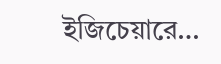ইজিচেয়ারে…